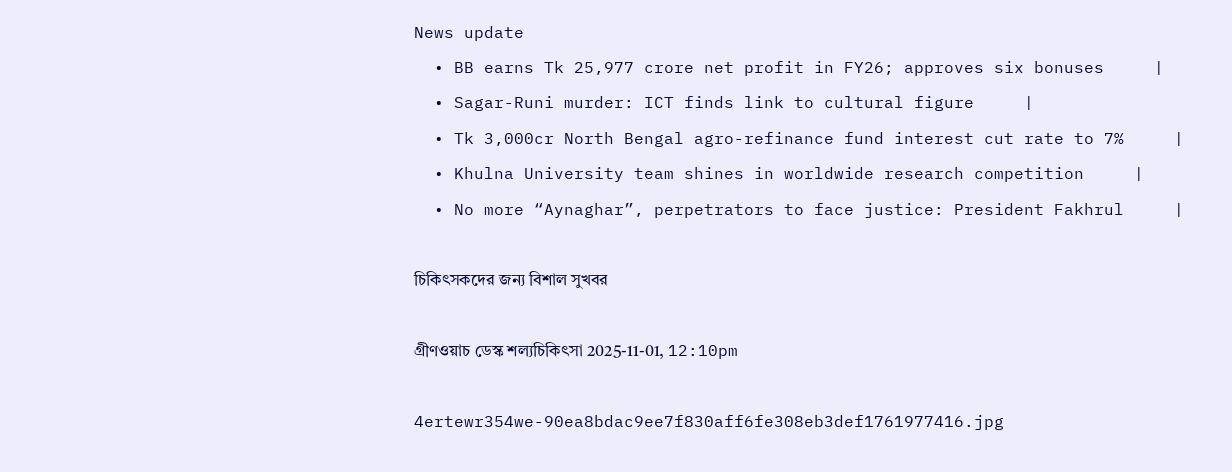News update
  • BB earns Tk 25,977 crore net profit in FY26; approves six bonuses     |
  • Sagar-Runi murder: ICT finds link to cultural figure     |
  • Tk 3,000cr North Bengal agro-refinance fund interest cut rate to 7%     |
  • Khulna University team shines in worldwide research competition     |
  • No more “Aynaghar”, perpetrators to face justice: President Fakhrul     |

চিকিৎসকদের জন্য বিশাল সুখবর

গ্রীণওয়াচ ডেস্ক শল্যচিকিৎসা 2025-11-01, 12:10pm

4ertewr354we-90ea8bdac9ee7f830aff6fe308eb3def1761977416.jpg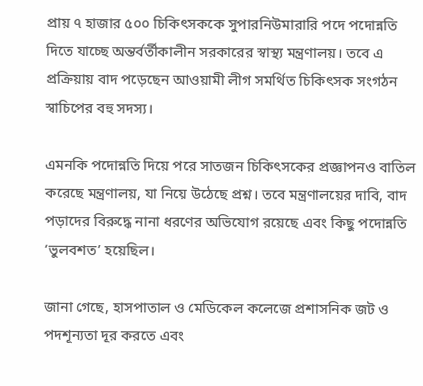প্রায় ৭ হাজার ৫০০ চিকিৎসককে সুপারনিউমারারি পদে পদোন্নতি দিতে যাচ্ছে অন্তর্বর্তীকালীন সরকারের স্বাস্থ্য মন্ত্রণালয়। তবে এ প্রক্রিয়ায় বাদ পড়েছেন আওয়ামী লীগ সমর্থিত চিকিৎসক সংগঠন স্বাচিপের বহু সদস্য।

এমনকি পদোন্নতি দিয়ে পরে সাতজন চিকিৎসকের প্রজ্ঞাপনও বাতিল করেছে মন্ত্রণালয়, যা নিয়ে উঠেছে প্রশ্ন। তবে মন্ত্রণালয়ের দাবি, বাদ পড়াদের বিরুদ্ধে নানা ধরণের অভিযোগ রয়েছে এবং কিছু পদোন্নতি ‘ভুলবশত’ হয়েছিল।

জানা গেছে, হাসপাতাল ও মেডিকেল কলেজে প্রশাসনিক জট ও পদশূন্যতা দূর করতে এবং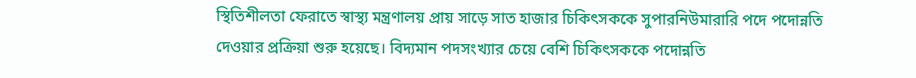স্থিতিশীলতা ফেরাতে স্বাস্থ্য মন্ত্রণালয় প্রায় সাড়ে সাত হাজার চিকিৎসককে সুপারনিউমারারি পদে পদোন্নতি দেওয়ার প্রক্রিয়া শুরু হয়েছে। বিদ্যমান পদসংখ্যার চেয়ে বেশি চিকিৎসককে পদোন্নতি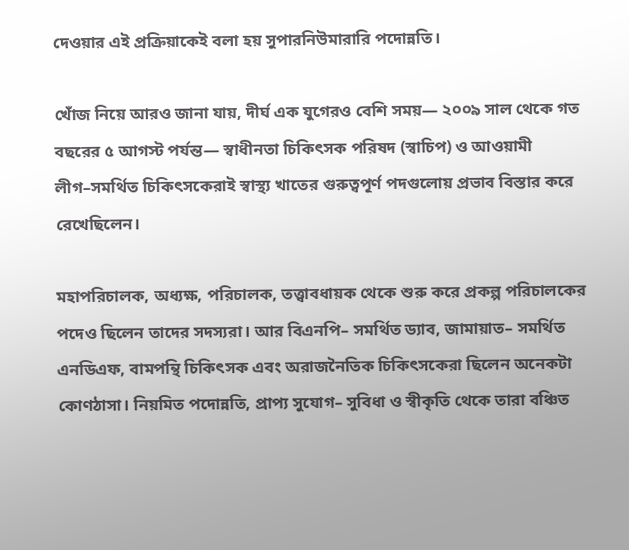দেওয়ার এই প্রক্রিয়াকেই বলা হয় সুপারনিউমারারি পদোন্নতি।

খোঁজ নিয়ে আরও জানা যায়, দীর্ঘ এক যুগেরও বেশি সময়— ২০০৯ সাল থেকে গত বছরের ৫ আগস্ট পর্যন্ত— স্বাধীনতা চিকিৎসক পরিষদ (স্বাচিপ) ও আওয়ামী লীগ–সমর্থিত চিকিৎসকেরাই স্বাস্থ্য খাতের গুরুত্বপূর্ণ পদগুলোয় প্রভাব বিস্তার করে রেখেছিলেন।

মহাপরিচালক, অধ্যক্ষ, পরিচালক, তত্ত্বাবধায়ক থেকে শুরু করে প্রকল্প পরিচালকের পদেও ছিলেন তাদের সদস্যরা। আর বিএনপি– সমর্থিত ড্যাব, জামায়াত– সমর্থিত এনডিএফ, বামপন্থি চিকিৎসক এবং অরাজনৈতিক চিকিৎসকেরা ছিলেন অনেকটা কোণঠাসা। নিয়মিত পদোন্নতি, প্রাপ্য সুযোগ– সুবিধা ও স্বীকৃতি থেকে তারা বঞ্চিত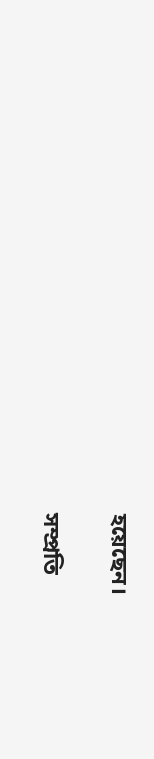হয়েছেন।

সম্প্রতি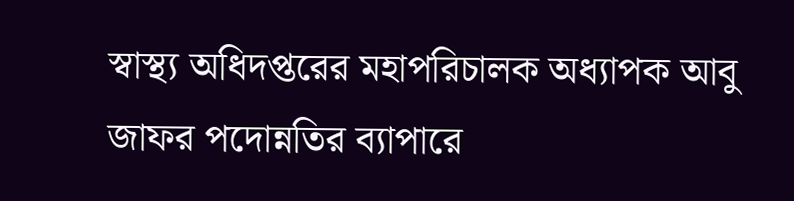স্বাস্থ্য অধিদপ্তরের মহাপরিচালক অধ্যাপক আবু জাফর পদোন্নতির ব্যাপারে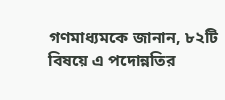গণমাধ্যমকে জানান, ৮২টি বিষয়ে এ পদোন্নতির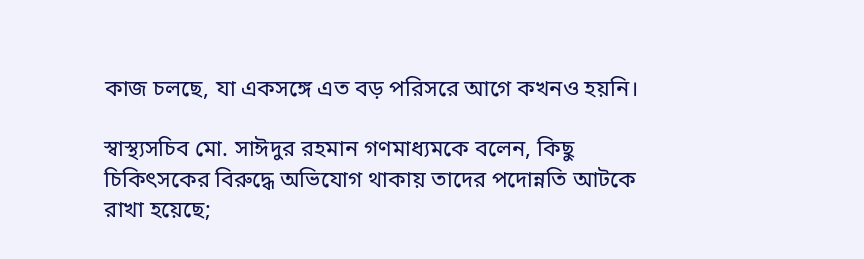কাজ চলছে, যা একসঙ্গে এত বড় পরিসরে আগে কখনও হয়নি।

স্বাস্থ্যসচিব মো. সাঈদুর রহমান গণমাধ্যমকে বলেন, কিছু চিকিৎসকের বিরুদ্ধে অভিযোগ থাকায় তাদের পদোন্নতি আটকে রাখা হয়েছে;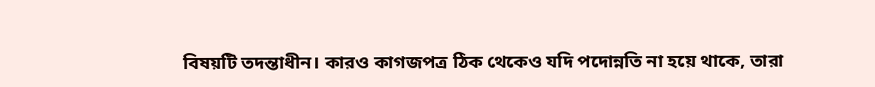বিষয়টি তদন্তাধীন। কারও কাগজপত্র ঠিক থেকেও যদি পদোন্নতি না হয়ে থাকে, তারা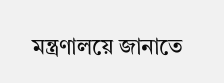মন্ত্রণালয়ে জানাতে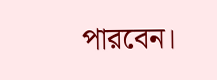পারবেন।